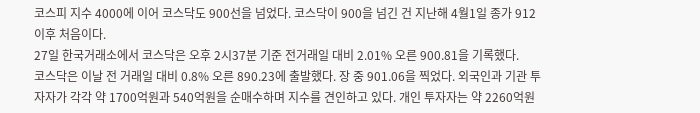코스피 지수 4000에 이어 코스닥도 900선을 넘었다. 코스닥이 900을 넘긴 건 지난해 4월1일 종가 912 이후 처음이다.
27일 한국거래소에서 코스닥은 오후 2시37분 기준 전거래일 대비 2.01% 오른 900.81을 기록했다.
코스닥은 이날 전 거래일 대비 0.8% 오른 890.23에 출발했다. 장 중 901.06을 찍었다. 외국인과 기관 투자자가 각각 약 1700억원과 540억원을 순매수하며 지수를 견인하고 있다. 개인 투자자는 약 2260억원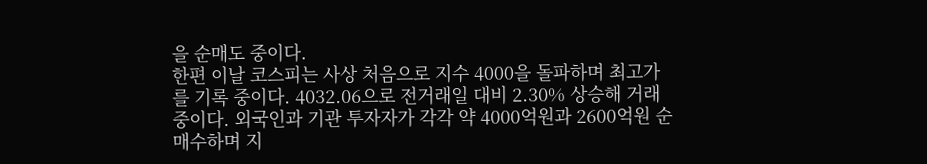을 순매도 중이다.
한편 이날 코스피는 사상 처음으로 지수 4000을 돌파하며 최고가를 기록 중이다. 4032.06으로 전거래일 대비 2.30% 상승해 거래 중이다. 외국인과 기관 투자자가 각각 약 4000억원과 2600억원 순매수하며 지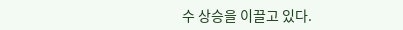수 상승을 이끌고 있다.